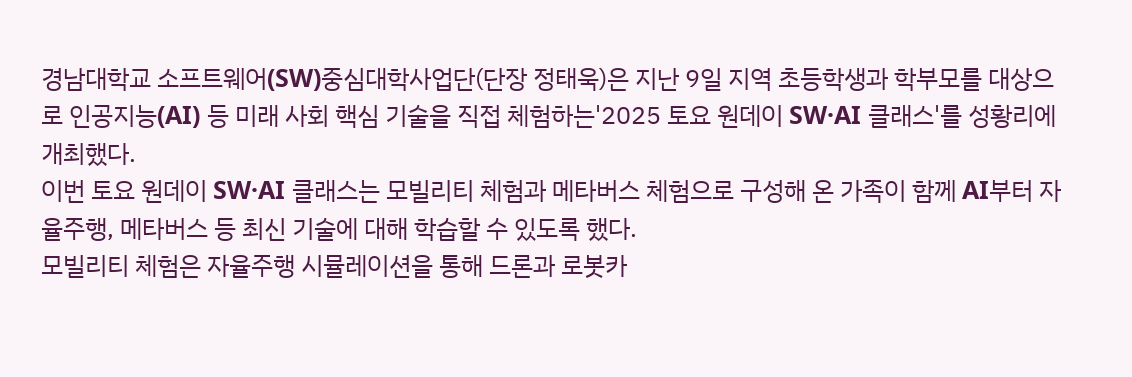경남대학교 소프트웨어(SW)중심대학사업단(단장 정태욱)은 지난 9일 지역 초등학생과 학부모를 대상으로 인공지능(AI) 등 미래 사회 핵심 기술을 직접 체험하는'2025 토요 원데이 SW·AI 클래스'를 성황리에 개최했다.
이번 토요 원데이 SW·AI 클래스는 모빌리티 체험과 메타버스 체험으로 구성해 온 가족이 함께 AI부터 자율주행, 메타버스 등 최신 기술에 대해 학습할 수 있도록 했다.
모빌리티 체험은 자율주행 시뮬레이션을 통해 드론과 로봇카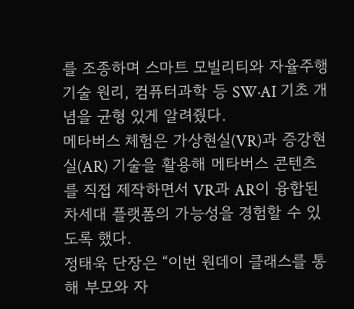를 조종하며 스마트 모빌리티와 자율주행 기술 원리, 컴퓨터과학 등 SW·AI 기초 개념을 균형 있게 알려줬다.
메타버스 체험은 가상현실(VR)과 증강현실(AR) 기술을 활용해 메타버스 콘텐츠를 직접 제작하면서 VR과 AR이 융합된 차세대 플랫폼의 가능성을 경험할 수 있도록 했다.
정태욱 단장은 “이번 원데이 클래스를 통해 부모와 자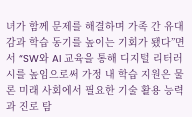녀가 함께 문제를 해결하며 가족 간 유대감과 학습 동기를 높이는 기회가 됐다”면서 “SW와 AI 교육을 통해 디지털 리터러시를 높임으로써 가정 내 학습 지원은 물론 미래 사회에서 필요한 기술 활용 능력과 진로 탐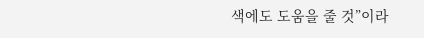색에도 도움을 줄 것”이라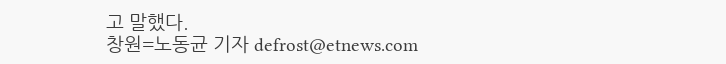고 말했다.
창원=노동균 기자 defrost@etnews.com